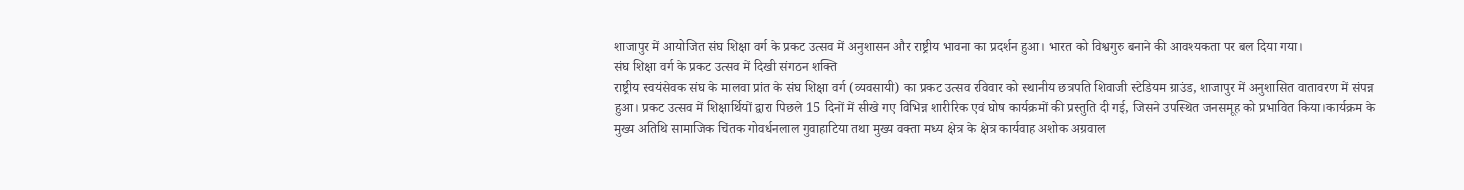शाजापुर में आयोजित संघ शिक्षा वर्ग के प्रकट उत्सव में अनुशासन और राष्ट्रीय भावना का प्रदर्शन हुआ। भारत को विश्वगुरु बनाने की आवश्यकता पर बल दिया गया।
संघ शिक्षा वर्ग के प्रकट उत्सव में दिखी संगठन शक्ति
राष्ट्रीय स्वयंसेवक संघ के मालवा प्रांत के संघ शिक्षा वर्ग (व्यवसायी) का प्रकट उत्सव रविवार को स्थानीय छत्रपति शिवाजी स्टेडियम ग्राउंड, शाजापुर में अनुशासित वातावरण में संपन्न हुआ। प्रकट उत्सव में शिक्षार्थियों द्वारा पिछले 15 दिनों में सीखे गए विभिन्न शारीरिक एवं घोष कार्यक्रमों की प्रस्तुति दी गई, जिसने उपस्थित जनसमूह को प्रभावित किया।कार्यक्रम के मुख्य अतिथि सामाजिक चिंतक गोवर्धनलाल गुवाहाटिया तथा मुख्य वक्ता मध्य क्षेत्र के क्षेत्र कार्यवाह अशोक अग्रवाल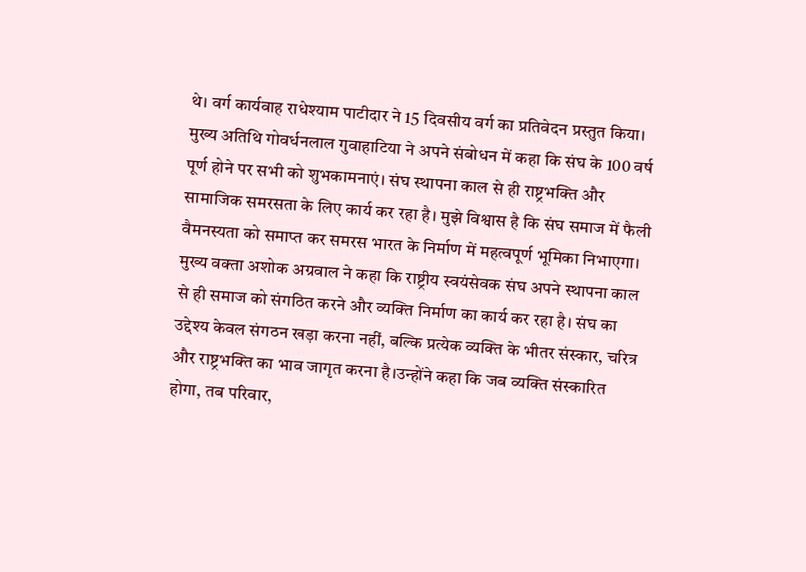थे। वर्ग कार्यवाह राधेश्याम पाटीदार ने 15 दिवसीय वर्ग का प्रतिवेदन प्रस्तुत किया।
मुख्य अतिथि गोवर्धनलाल गुवाहाटिया ने अपने संबोधन में कहा कि संघ के 100 वर्ष पूर्ण होने पर सभी को शुभकामनाएं। संघ स्थापना काल से ही राष्ट्रभक्ति और सामाजिक समरसता के लिए कार्य कर रहा है। मुझे विश्वास है कि संघ समाज में फैली वैमनस्यता को समाप्त कर समरस भारत के निर्माण में महत्वपूर्ण भूमिका निभाएगा।
मुख्य वक्ता अशोक अग्रवाल ने कहा कि राष्ट्रीय स्वयंसेवक संघ अपने स्थापना काल से ही समाज को संगठित करने और व्यक्ति निर्माण का कार्य कर रहा है। संघ का उद्देश्य केवल संगठन खड़ा करना नहीं, बल्कि प्रत्येक व्यक्ति के भीतर संस्कार, चरित्र और राष्ट्रभक्ति का भाव जागृत करना है।उन्होंने कहा कि जब व्यक्ति संस्कारित होगा, तब परिवार,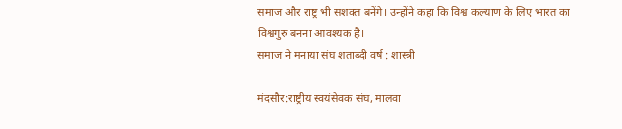समाज और राष्ट्र भी सशक्त बनेंगे। उन्होंने कहा कि विश्व कल्याण के लिए भारत का विश्वगुरु बनना आवश्यक है।
समाज ने मनाया संघ शताब्दी वर्ष : शास्त्री

मंदसौर:राष्ट्रीय स्वयंसेवक संघ, मालवा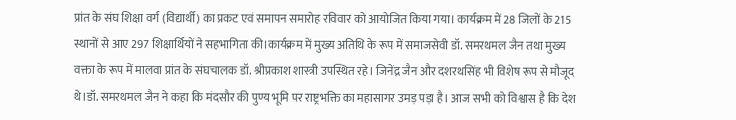प्रांत के संघ शिक्षा वर्ग (विद्यार्थी) का प्रकट एवं समापन समारोह रविवार को आयोजित किया गया। कार्यक्रम में 28 जिलों के 215 स्थानों से आए 297 शिक्षार्थियों ने सहभागिता की।कार्यक्रम में मुख्य अतिथि के रूप में समाजसेवी डॉ. समरथमल जैन तथा मुख्य वक्ता के रूप में मालवा प्रांत के संघचालक डॉ. श्रीप्रकाश शास्त्री उपस्थित रहे। जिनेंद्र जैन और दशरथसिंह भी विशेष रूप से मौजूद थे।डॉ. समरथमल जैन ने कहा कि मंदसौर की पुण्य भूमि पर राष्ट्रभक्ति का महासागर उमड़ पड़ा है। आज सभी को विश्वास है कि देश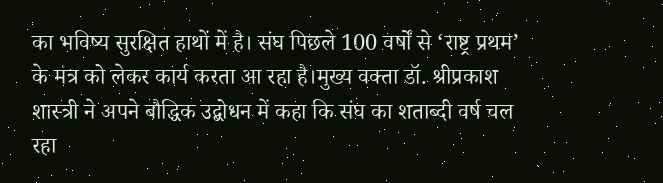का भविष्य सुरक्षित हाथों में है। संघ पिछले 100 वर्षों से ‘राष्ट्र प्रथम’ के मंत्र को लेकर कार्य करता आ रहा है।मुख्य वक्ता डॉ. श्रीप्रकाश शास्त्री ने अपने बौद्धिक उद्बोधन में कहा कि संघ का शताब्दी वर्ष चल रहा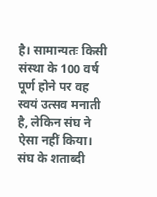है। सामान्यतः किसी संस्था के 100 वर्ष पूर्ण होने पर वह स्वयं उत्सव मनाती है, लेकिन संघ ने ऐसा नहीं किया। संघ के शताब्दी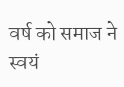वर्ष को समाज ने स्वयं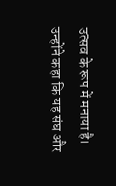उत्सव के रूप में मनाया है। उन्होंने कहा कि यह संघ और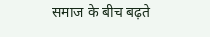समाज के बीच बढ़ते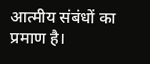आत्मीय संबंधों का प्रमाण है।